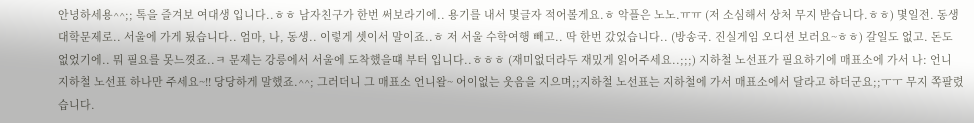안녕하세용^^;; 톡을 즐겨보 여대생 입니다..ㅎㅎ 남자친구가 한번 써보라기에.. 용기를 내서 몇글자 적어볼게요.ㅎ 악플은 노노.ㅠㅠ (저 소심해서 상처 무지 받습니다.ㅎㅎ) 몇일전. 동생 대학문제로.. 서울에 가게 됬습니다.. 엄마, 나, 동생.. 이렇게 셋이서 말이죠..ㅎ 저 서울 수학여행 빼고.. 딱 한번 갔었습니다.. (방송국. 진실게임 오디션 보러요~ㅎㅎ) 갈일도 없고. 돈도 없었기에.. 뭐 필요를 못느꼇죠..ㅋ 문제는 강릉에서 서울에 도착했을떄 부터 입니다..ㅎㅎㅎ (재미없더라두 재밌게 읽어주세요..;;;) 지하철 노선표가 필요하기에 매표소에 가서 나: 언니 지하철 노선표 하나만 주세요~!! 당당하게 말했죠.^^; 그러더니 그 매표소 언니왈~ 어이없는 웃음을 지으며;;지하철 노선표는 지하철에 가서 매표소에서 달라고 하더군요;;ㅜㅜ 무지 쪽팔렸습니다.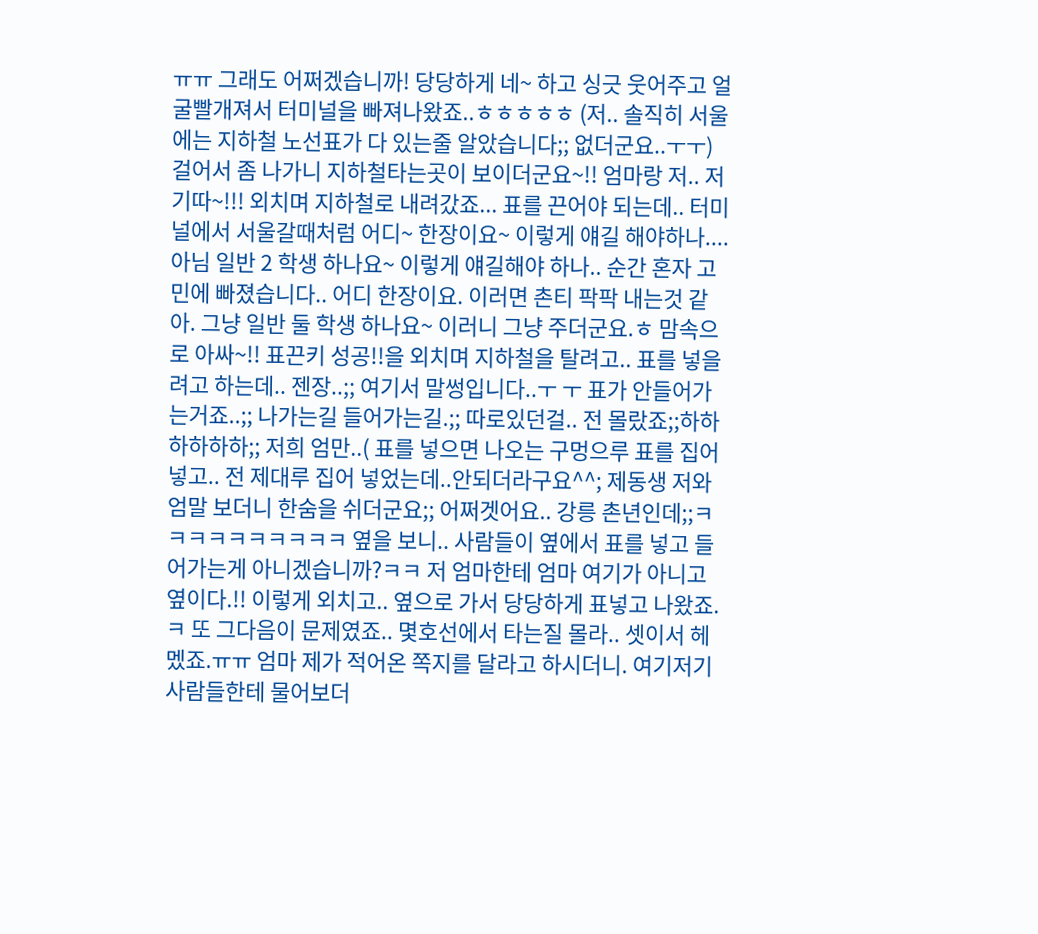ㅠㅠ 그래도 어쩌겠습니까! 당당하게 네~ 하고 싱긋 웃어주고 얼굴빨개져서 터미널을 빠져나왔죠..ㅎㅎㅎㅎㅎ (저.. 솔직히 서울에는 지하철 노선표가 다 있는줄 알았습니다;; 없더군요..ㅜㅜ) 걸어서 좀 나가니 지하철타는곳이 보이더군요~!! 엄마랑 저.. 저기따~!!! 외치며 지하철로 내려갔죠... 표를 끈어야 되는데.. 터미널에서 서울갈때처럼 어디~ 한장이요~ 이렇게 얘길 해야하나.... 아님 일반 2 학생 하나요~ 이렇게 얘길해야 하나.. 순간 혼자 고민에 빠졌습니다.. 어디 한장이요. 이러면 촌티 팍팍 내는것 같아. 그냥 일반 둘 학생 하나요~ 이러니 그냥 주더군요.ㅎ 맘속으로 아싸~!! 표끈키 성공!!을 외치며 지하철을 탈려고.. 표를 넣을려고 하는데.. 젠장..;; 여기서 말썽입니다..ㅜ ㅜ 표가 안들어가는거죠..;; 나가는길 들어가는길.;; 따로있던걸.. 전 몰랐죠;;하하하하하하;; 저희 엄만..( 표를 넣으면 나오는 구멍으루 표를 집어넣고.. 전 제대루 집어 넣었는데..안되더라구요^^; 제동생 저와 엄말 보더니 한숨을 쉬더군요;; 어쩌겟어요.. 강릉 촌년인데;;ㅋㅋㅋㅋㅋㅋㅋㅋㅋㅋ 옆을 보니.. 사람들이 옆에서 표를 넣고 들어가는게 아니겠습니까?ㅋㅋ 저 엄마한테 엄마 여기가 아니고 옆이다.!! 이렇게 외치고.. 옆으로 가서 당당하게 표넣고 나왔죠.ㅋ 또 그다음이 문제였죠.. 몇호선에서 타는질 몰라.. 셋이서 헤멨죠.ㅠㅠ 엄마 제가 적어온 쪽지를 달라고 하시더니. 여기저기 사람들한테 물어보더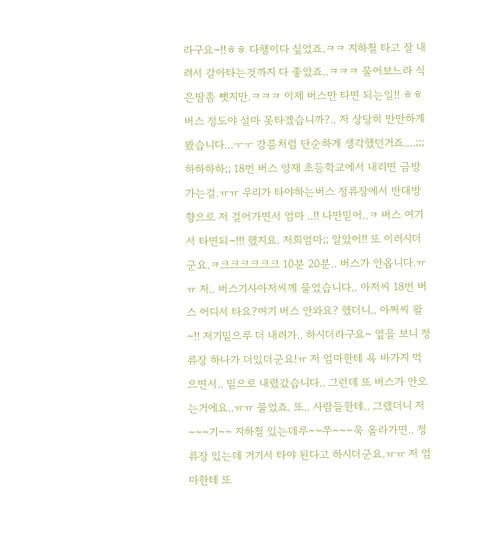라구요~!!ㅎㅎ 다행이다 싶었죠.ㅋㅋ 지하철 타고 잘 내려서 갈아타는것까지 다 좋았죠..ㅋㅋㅋ 물어보느라 식은땀좀 뺏지만.ㅋㅋㅋ 이제 버스만 타면 되는일!! ㅎㅎ 버스 정도야 설마 못타겠습니까?.. 저 상당히 만만하게 봤습니다...ㅜㅜ 강릉처럼 단순하게 생각했던거죠....;;;하하하하;; 18번 버스 양재 초등학교에서 내리면 금방가는걸.ㅠㅠ 우리가 타야하는버스 정류장에서 반대방향으로 저 걸어가면서 엄마 ..!! 나만믿어..ㅋ 버스 여기서 타면되~!!! 했지요. 저희엄마;; 알았어!! 또 이러시더군요.ㅋ크크크크크크 10분 20분.. 버스가 안옵니다.ㅠㅠ 저.. 버스기사아저씨께 물었습니다.. 아저씨 18번 버스 어디서 타요?여기 버스 안와요? 했더니.. 아쩌씨 왈~!! 저기밑으루 더 내려가.. 하시더라구요~ 옆을 보니 정류장 하나가 더있더군요!ㅠ 저 엄마한테 욕 바가지 먹으면서.. 밑으로 내렸갔습니다.. 그런데 또 버스가 안오는거에요..ㅠㅠ 물었죠. 또.. 사람들한테.. 그랬더니 저~~~기~~ 지하철 있는데루~~쭈~~~욱 올라가면.. 정류장 있는데 거기서 타야 된다고 하시더군요.ㅠㅠ 저 엄마한테 또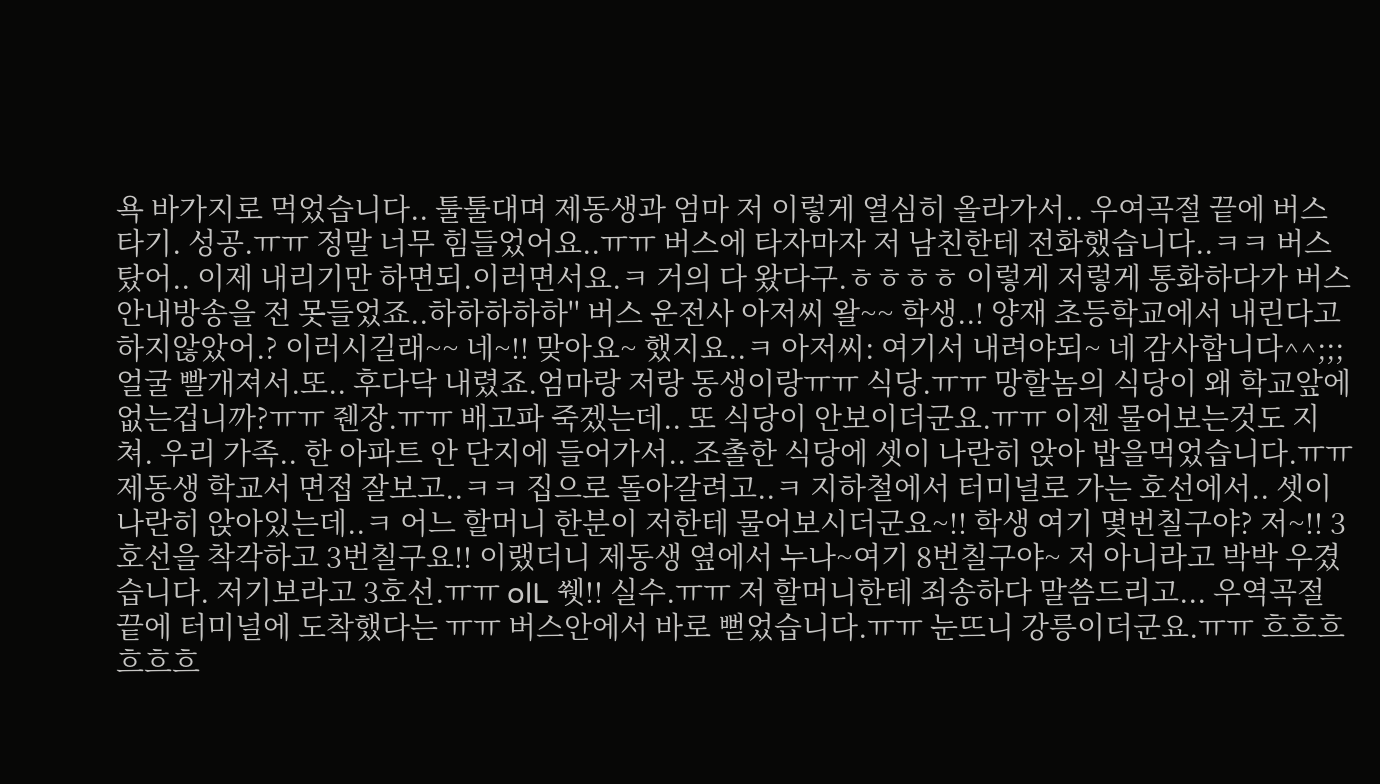욕 바가지로 먹었습니다.. 툴툴대며 제동생과 엄마 저 이렇게 열심히 올라가서.. 우여곡절 끝에 버스타기. 성공.ㅠㅠ 정말 너무 힘들었어요..ㅠㅠ 버스에 타자마자 저 남친한테 전화했습니다..ㅋㅋ 버스탔어.. 이제 내리기만 하면되.이러면서요.ㅋ 거의 다 왔다구.ㅎㅎㅎㅎ 이렇게 저렇게 통화하다가 버스 안내방송을 전 못들었죠..하하하하하'' 버스 운전사 아저씨 왈~~ 학생..! 양재 초등학교에서 내린다고 하지않았어.? 이러시길래~~ 네~!! 맞아요~ 했지요..ㅋ 아저씨: 여기서 내려야되~ 네 감사합니다^^;;; 얼굴 빨개져서.또.. 후다닥 내렸죠.엄마랑 저랑 동생이랑ㅠㅠ 식당.ㅠㅠ 망할놈의 식당이 왜 학교앞에 없는겁니까?ㅠㅠ 줸장.ㅠㅠ 배고파 죽겠는데.. 또 식당이 안보이더군요.ㅠㅠ 이젠 물어보는것도 지쳐. 우리 가족.. 한 아파트 안 단지에 들어가서.. 조촐한 식당에 셋이 나란히 앉아 밥을먹었습니다.ㅠㅠ 제동생 학교서 면접 잘보고..ㅋㅋ 집으로 돌아갈려고..ㅋ 지하철에서 터미널로 가는 호선에서.. 셋이 나란히 앉아있는데..ㅋ 어느 할머니 한분이 저한테 물어보시더군요~!! 학생 여기 몇번칠구야? 저~!! 3호선을 착각하고 3번칠구요!! 이랬더니 제동생 옆에서 누나~여기 8번칠구야~ 저 아니라고 박박 우겼습니다. 저기보라고 3호선.ㅠㅠ olL 쒯!! 실수.ㅠㅠ 저 할머니한테 죄송하다 말씀드리고... 우역곡절 끝에 터미널에 도착했다는 ㅠㅠ 버스안에서 바로 뻗었습니다.ㅠㅠ 눈뜨니 강릉이더군요.ㅠㅠ 흐흐흐흐흐흐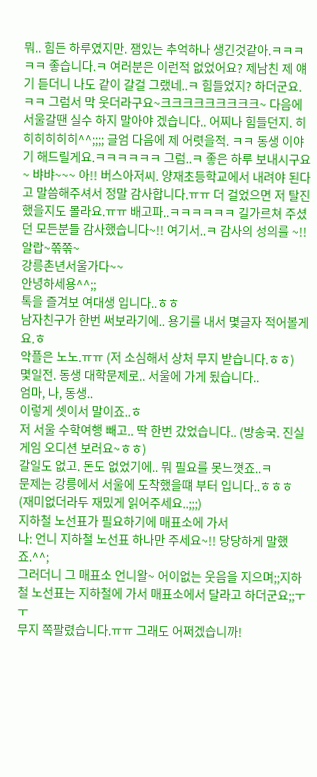뭐.. 힘든 하루였지만. 잼있는 추억하나 생긴것같아.ㅋㅋㅋㅋㅋ 좋습니다.ㅋ 여러분은 이런적 없었어요? 제남친 제 얘기 듣더니 나도 같이 갈걸 그랬네..ㅋ 힘들었지? 하더군요.ㅋㅋ 그럼서 막 웃더라구요~크크크크크크크크크~ 다음에 서울갈땐 실수 하지 말아야 겠습니다.. 어찌나 힘들던지. 히히히히히히^^;;;; 글엄 다음에 제 어렷을적. ㅋㅋ 동생 이야기 해드릴게요.ㅋㅋㅋㅋㅋㅋ 그럼..ㅋ 좋은 하루 보내시구요~ 뱌뱌~~~ 아!! 버스아저씨. 양재초등학교에서 내려야 된다고 말씀해주셔서 정말 감사합니다.ㅠㅠ 더 걸었으면 저 탈진했을지도 몰라요.ㅠㅠ 배고파..ㅋㅋㅋㅋㅋㅋ 길가르쳐 주셨던 모든분들 감사했습니다~!! 여기서..ㅋ 감사의 성의를 ~!! 알랍~쪾쪾~
강릉촌년서울가다~~
안녕하세용^^;;
톡을 즐겨보 여대생 입니다..ㅎㅎ
남자친구가 한번 써보라기에.. 용기를 내서 몇글자 적어볼게요.ㅎ
악플은 노노.ㅠㅠ (저 소심해서 상처 무지 받습니다.ㅎㅎ)
몇일전. 동생 대학문제로.. 서울에 가게 됬습니다..
엄마, 나, 동생..
이렇게 셋이서 말이죠..ㅎ
저 서울 수학여행 빼고.. 딱 한번 갔었습니다.. (방송국. 진실게임 오디션 보러요~ㅎㅎ)
갈일도 없고. 돈도 없었기에.. 뭐 필요를 못느꼇죠..ㅋ
문제는 강릉에서 서울에 도착했을떄 부터 입니다..ㅎㅎㅎ (재미없더라두 재밌게 읽어주세요..;;;)
지하철 노선표가 필요하기에 매표소에 가서
나: 언니 지하철 노선표 하나만 주세요~!! 당당하게 말했죠.^^;
그러더니 그 매표소 언니왈~ 어이없는 웃음을 지으며;;지하철 노선표는 지하철에 가서 매표소에서 달라고 하더군요;;ㅜㅜ
무지 쪽팔렸습니다.ㅠㅠ 그래도 어쩌겠습니까!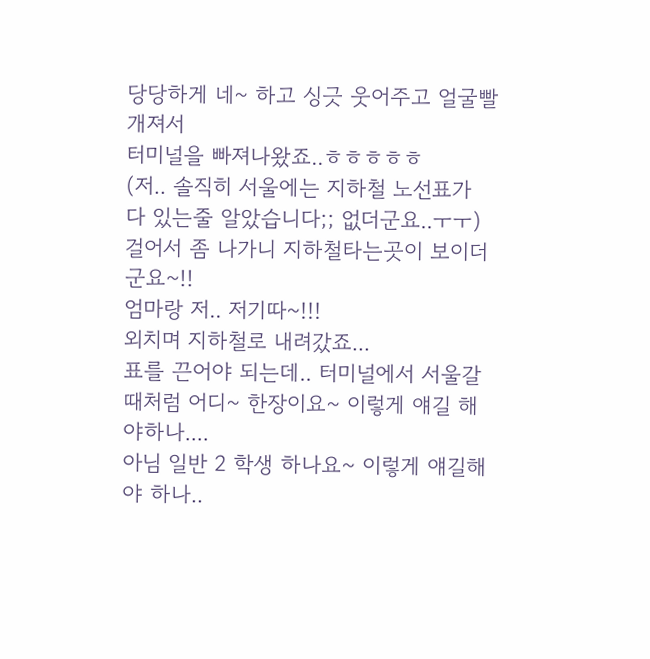당당하게 네~ 하고 싱긋 웃어주고 얼굴빨개져서
터미널을 빠져나왔죠..ㅎㅎㅎㅎㅎ
(저.. 솔직히 서울에는 지하철 노선표가 다 있는줄 알았습니다;; 없더군요..ㅜㅜ)
걸어서 좀 나가니 지하철타는곳이 보이더군요~!!
엄마랑 저.. 저기따~!!!
외치며 지하철로 내려갔죠...
표를 끈어야 되는데.. 터미널에서 서울갈때처럼 어디~ 한장이요~ 이렇게 얘길 해야하나....
아님 일반 2 학생 하나요~ 이렇게 얘길해야 하나..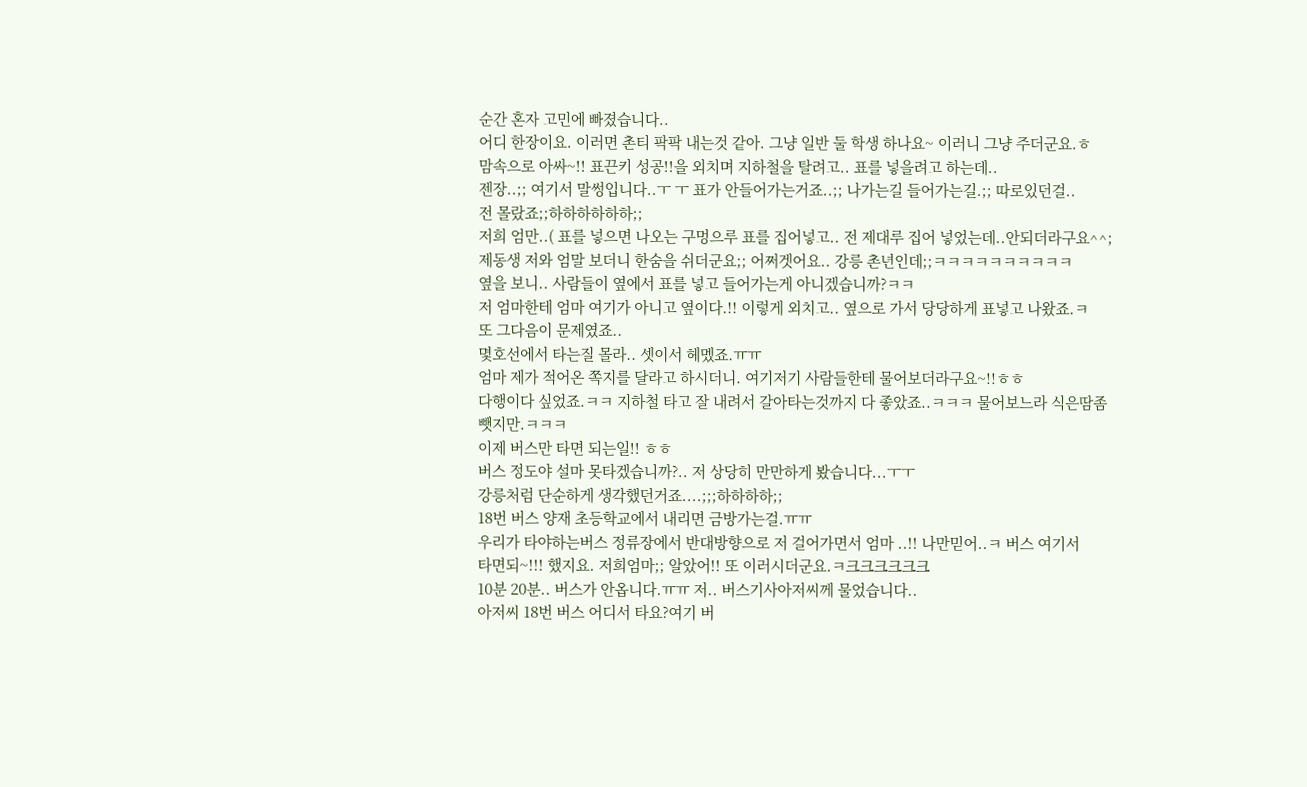순간 혼자 고민에 빠졌습니다..
어디 한장이요. 이러면 촌티 팍팍 내는것 같아. 그냥 일반 둘 학생 하나요~ 이러니 그냥 주더군요.ㅎ
맘속으로 아싸~!! 표끈키 성공!!을 외치며 지하철을 탈려고.. 표를 넣을려고 하는데..
젠장..;; 여기서 말썽입니다..ㅜ ㅜ 표가 안들어가는거죠..;; 나가는길 들어가는길.;; 따로있던걸..
전 몰랐죠;;하하하하하하;;
저희 엄만..( 표를 넣으면 나오는 구멍으루 표를 집어넣고.. 전 제대루 집어 넣었는데..안되더라구요^^;
제동생 저와 엄말 보더니 한숨을 쉬더군요;; 어쩌겟어요.. 강릉 촌년인데;;ㅋㅋㅋㅋㅋㅋㅋㅋㅋㅋ
옆을 보니.. 사람들이 옆에서 표를 넣고 들어가는게 아니겠습니까?ㅋㅋ
저 엄마한테 엄마 여기가 아니고 옆이다.!! 이렇게 외치고.. 옆으로 가서 당당하게 표넣고 나왔죠.ㅋ
또 그다음이 문제였죠..
몇호선에서 타는질 몰라.. 셋이서 헤멨죠.ㅠㅠ
엄마 제가 적어온 쪽지를 달라고 하시더니. 여기저기 사람들한테 물어보더라구요~!!ㅎㅎ
다행이다 싶었죠.ㅋㅋ 지하철 타고 잘 내려서 갈아타는것까지 다 좋았죠..ㅋㅋㅋ 물어보느라 식은땀좀
뺏지만.ㅋㅋㅋ
이제 버스만 타면 되는일!! ㅎㅎ
버스 정도야 설마 못타겠습니까?.. 저 상당히 만만하게 봤습니다...ㅜㅜ
강릉처럼 단순하게 생각했던거죠....;;;하하하하;;
18번 버스 양재 초등학교에서 내리면 금방가는걸.ㅠㅠ
우리가 타야하는버스 정류장에서 반대방향으로 저 걸어가면서 엄마 ..!! 나만믿어..ㅋ 버스 여기서
타면되~!!! 했지요. 저희엄마;; 알았어!! 또 이러시더군요.ㅋ크크크크크크
10분 20분.. 버스가 안옵니다.ㅠㅠ 저.. 버스기사아저씨께 물었습니다..
아저씨 18번 버스 어디서 타요?여기 버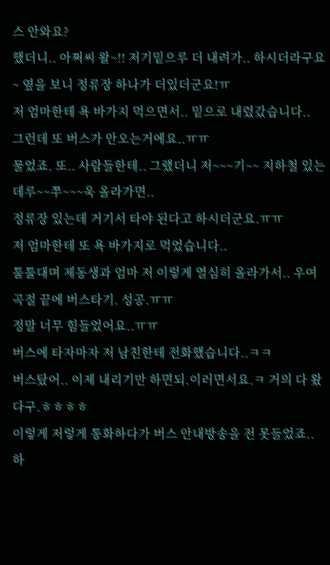스 안와요?
했더니.. 아쩌씨 왈~!! 저기밑으루 더 내려가.. 하시더라구요~ 옆을 보니 정류장 하나가 더있더군요!ㅠ
저 엄마한테 욕 바가지 먹으면서.. 밑으로 내렸갔습니다..
그런데 또 버스가 안오는거에요..ㅠㅠ
물었죠. 또.. 사람들한테.. 그랬더니 저~~~기~~ 지하철 있는데루~~쭈~~~욱 올라가면..
정류장 있는데 거기서 타야 된다고 하시더군요.ㅠㅠ
저 엄마한테 또 욕 바가지로 먹었습니다..
툴툴대며 제동생과 엄마 저 이렇게 열심히 올라가서.. 우여곡절 끝에 버스타기. 성공.ㅠㅠ
정말 너무 힘들었어요..ㅠㅠ
버스에 타자마자 저 남친한테 전화했습니다..ㅋㅋ
버스탔어.. 이제 내리기만 하면되.이러면서요.ㅋ 거의 다 왔다구.ㅎㅎㅎㅎ
이렇게 저렇게 통화하다가 버스 안내방송을 전 못들었죠..하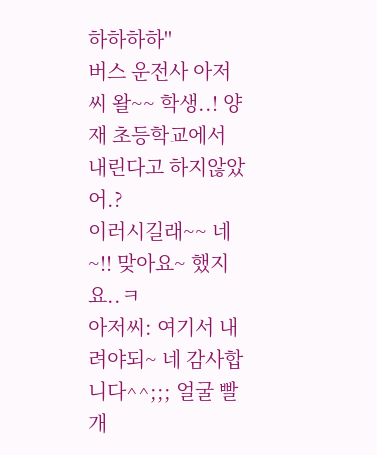하하하하''
버스 운전사 아저씨 왈~~ 학생..! 양재 초등학교에서 내린다고 하지않았어.?
이러시길래~~ 네~!! 맞아요~ 했지요..ㅋ
아저씨: 여기서 내려야되~ 네 감사합니다^^;;; 얼굴 빨개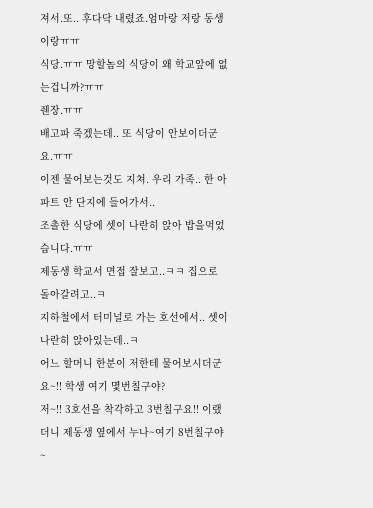져서.또.. 후다닥 내렸죠.엄마랑 저랑 동생이랑ㅠㅠ
식당.ㅠㅠ 망할놈의 식당이 왜 학교앞에 없는겁니까?ㅠㅠ
줸장.ㅠㅠ
배고파 죽겠는데.. 또 식당이 안보이더군요.ㅠㅠ
이젠 물어보는것도 지쳐. 우리 가족.. 한 아파트 안 단지에 들어가서..
조촐한 식당에 셋이 나란히 앉아 밥을먹었습니다.ㅠㅠ
제동생 학교서 면접 잘보고..ㅋㅋ 집으로 돌아갈려고..ㅋ
지하철에서 터미널로 가는 호선에서.. 셋이 나란히 앉아있는데..ㅋ
어느 할머니 한분이 저한테 물어보시더군요~!! 학생 여기 몇번칠구야?
저~!! 3호선을 착각하고 3번칠구요!! 이랬더니 제동생 옆에서 누나~여기 8번칠구야~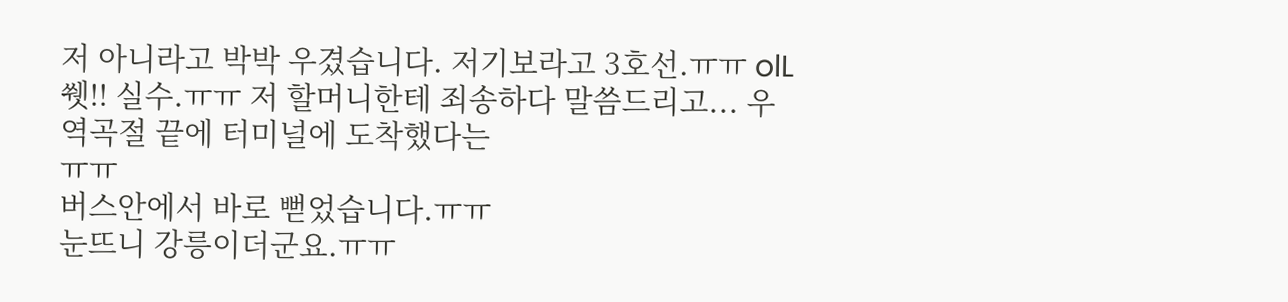저 아니라고 박박 우겼습니다. 저기보라고 3호선.ㅠㅠ olL
쒯!! 실수.ㅠㅠ 저 할머니한테 죄송하다 말씀드리고... 우역곡절 끝에 터미널에 도착했다는
ㅠㅠ
버스안에서 바로 뻗었습니다.ㅠㅠ
눈뜨니 강릉이더군요.ㅠㅠ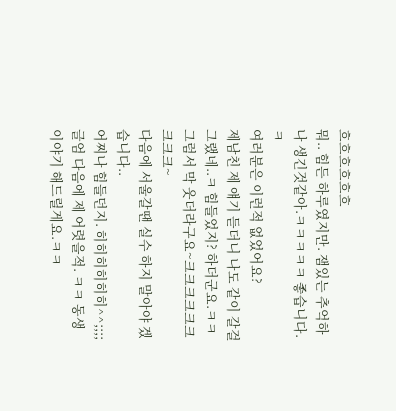흐흐흐흐흐흐
뭐.. 힘든 하루였지만. 잼있는 추억하나 생긴것같아.ㅋㅋㅋㅋㅋ 좋습니다.ㅋ
여러분은 이런적 없었어요?
제남친 제 얘기 듣더니 나도 같이 갈걸 그랬네..ㅋ 힘들었지? 하더군요.ㅋㅋ
그럼서 막 웃더라구요~크크크크크크크크크~
다음에 서울갈땐 실수 하지 말아야 겠습니다..
어찌나 힘들던지. 히히히히히히^^;;;;
글엄 다음에 제 어렷을적. ㅋㅋ 동생 이야기 해드릴게요.ㅋㅋ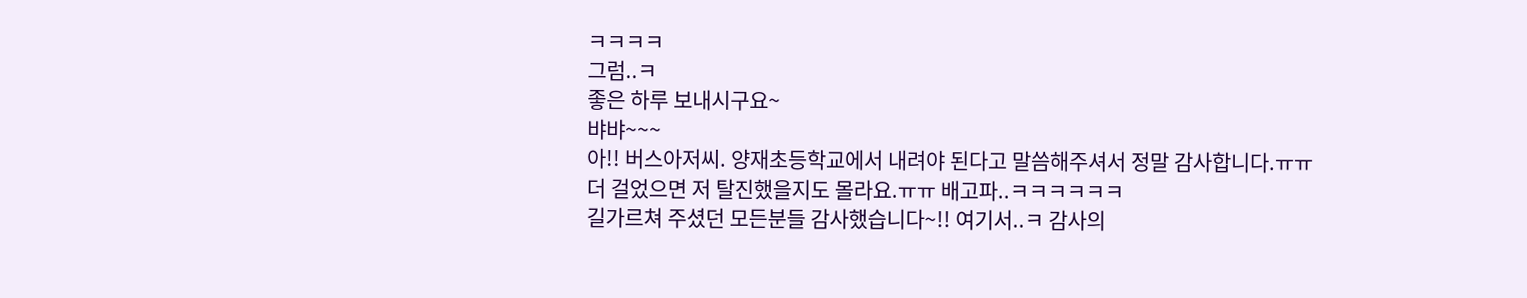ㅋㅋㅋㅋ
그럼..ㅋ
좋은 하루 보내시구요~
뱌뱌~~~
아!! 버스아저씨. 양재초등학교에서 내려야 된다고 말씀해주셔서 정말 감사합니다.ㅠㅠ
더 걸었으면 저 탈진했을지도 몰라요.ㅠㅠ 배고파..ㅋㅋㅋㅋㅋㅋ
길가르쳐 주셨던 모든분들 감사했습니다~!! 여기서..ㅋ 감사의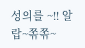성의를 ~!! 알랍~쪾쪾~